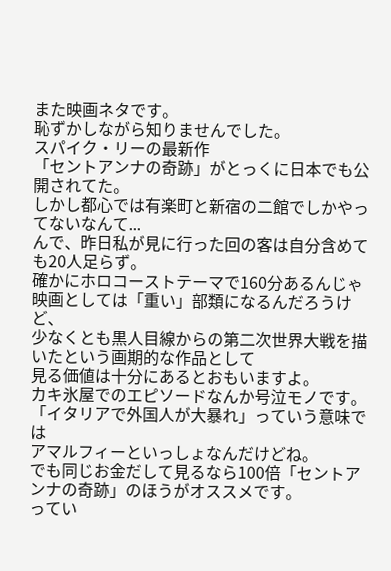また映画ネタです。
恥ずかしながら知りませんでした。
スパイク・リーの最新作
「セントアンナの奇跡」がとっくに日本でも公開されてた。
しかし都心では有楽町と新宿の二館でしかやってないなんて...
んで、昨日私が見に行った回の客は自分含めても20人足らず。
確かにホロコーストテーマで160分あるんじゃ映画としては「重い」部類になるんだろうけど、
少なくとも黒人目線からの第二次世界大戦を描いたという画期的な作品として
見る価値は十分にあるとおもいますよ。
カキ氷屋でのエピソードなんか号泣モノです。
「イタリアで外国人が大暴れ」っていう意味では
アマルフィーといっしょなんだけどね。
でも同じお金だして見るなら100倍「セントアンナの奇跡」のほうがオススメです。
ってい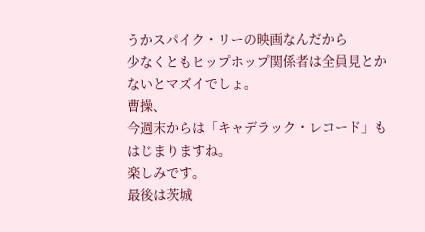うかスパイク・リーの映画なんだから
少なくともヒップホップ関係者は全員見とかないとマズイでしょ。
曹操、
今週末からは「キャデラック・レコード」もはじまりますね。
楽しみです。
最後は茨城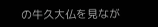の牛久大仏を見なが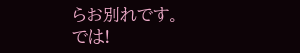らお別れです。
では!